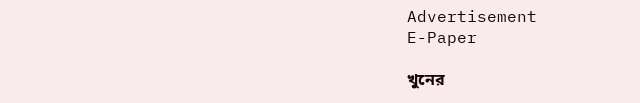Advertisement
E-Paper

খুনের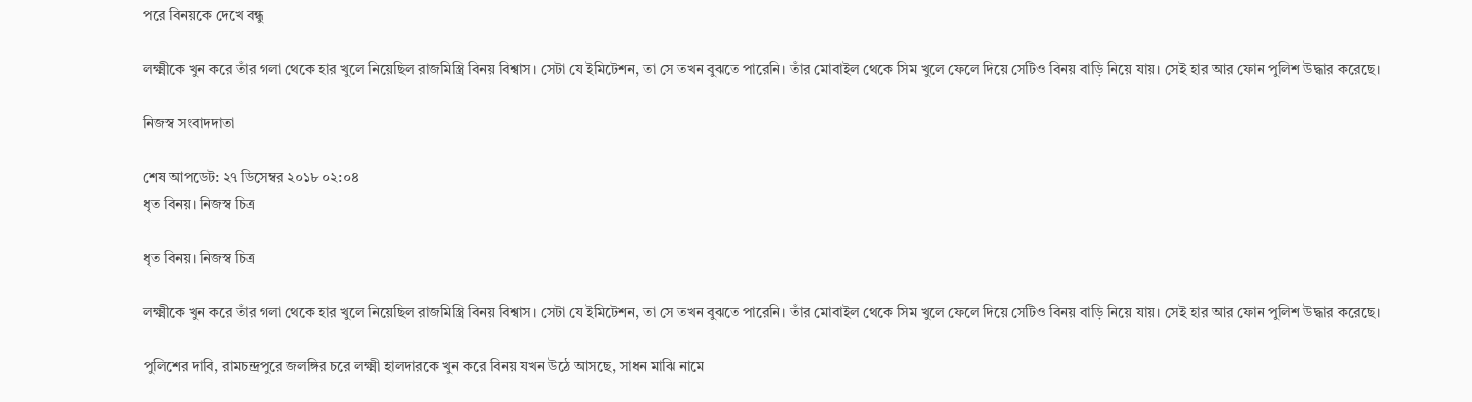পরে বিনয়কে দেখে বন্ধু

লক্ষ্মীকে খুন করে তাঁর গলা থেকে হার খুলে নিয়েছিল রাজমিস্ত্রি বিনয় বিশ্বাস। সেটা যে ইমিটেশন, তা সে তখন বুঝতে পারেনি। তাঁর মোবাইল থেকে সিম খুলে ফেলে দিয়ে সেটিও বিনয় বাড়ি নিয়ে যায়। সেই হার আর ফোন পুলিশ উদ্ধার করেছে।

নিজস্ব সংবাদদাতা

শেষ আপডেট: ২৭ ডিসেম্বর ২০১৮ ০২:০৪
ধৃত বিনয়। নিজস্ব চিত্র

ধৃত বিনয়। নিজস্ব চিত্র

লক্ষ্মীকে খুন করে তাঁর গলা থেকে হার খুলে নিয়েছিল রাজমিস্ত্রি বিনয় বিশ্বাস। সেটা যে ইমিটেশন, তা সে তখন বুঝতে পারেনি। তাঁর মোবাইল থেকে সিম খুলে ফেলে দিয়ে সেটিও বিনয় বাড়ি নিয়ে যায়। সেই হার আর ফোন পুলিশ উদ্ধার করেছে।

পুলিশের দাবি, রামচন্দ্রপুরে জলঙ্গির চরে লক্ষ্মী হালদারকে খুন করে বিনয় যখন উঠে আসছে, সাধন মাঝি নামে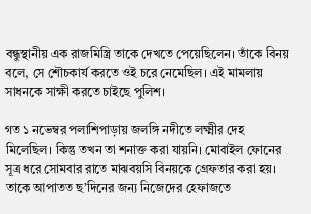বন্ধুস্থানীয় এক রাজমিস্ত্রি তাকে দেখতে পেয়েছিলেন। তাঁকে বিনয় বলে, সে শৌচকার্য করতে ওই চরে নেমেছিল। এই মামলায় সাধনকে সাক্ষী করতে চাইছে পুলিশ।

গত ১ নভেম্বর পলাশিপাড়ায় জলঙ্গি নদীতে লক্ষ্মীর দেহ মিলেছিল। কিন্তু তখন তা শনাক্ত করা যায়নি। মোবাইল ফোনের সূত্র ধরে সোমবার রাতে মাঝবয়সি বিনয়কে গ্রেফতার করা হয়। তাকে আপাতত ছ’দিনের জন্য নিজেদের হেফাজতে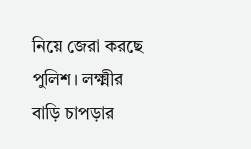নিয়ে জেরা করছে পুলিশ। লক্ষ্মীর বাড়ি চাপড়ার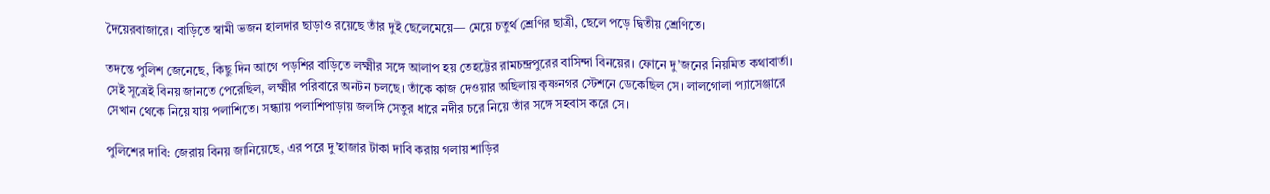দৈয়েরবাজারে। বাড়িতে স্বামী ভজন হালদার ছাড়াও রয়েছে তাঁর দুই ছেলেমেয়ে— মেয়ে চতুর্থ শ্রেণির ছাত্রী, ছেলে পড়ে দ্বিতীয় শ্রেণিতে।

তদন্তে পুলিশ জেনেছে, কিছু দিন আগে পড়শির বাড়িতে লক্ষ্মীর সঙ্গে আলাপ হয় তেহট্টের রামচন্দ্রপুরের বাসিন্দা বিনয়ের। ফোনে দু’জনের নিয়মিত কথাবার্তা। সেই সূত্রেই বিনয় জানতে পেরেছিল, লক্ষ্মীর পরিবারে অনটন চলছে। তাঁকে কাজ দেওয়ার অছিলায় কৃষ্ণনগর স্টেশনে ডেকেছিল সে। লালগোলা প্যাসেঞ্জারে সেখান থেকে নিয়ে যায় পলাশিতে। সন্ধ্যায় পলাশিপাড়ায় জলঙ্গি সেতুর ধারে নদীর চরে নিয়ে তাঁর সঙ্গে সহবাস করে সে।

পুলিশের দাবি: জেরায় বিনয় জানিয়েছে, এর পরে দু’হাজার টাকা দাবি করায় গলায় শাড়ির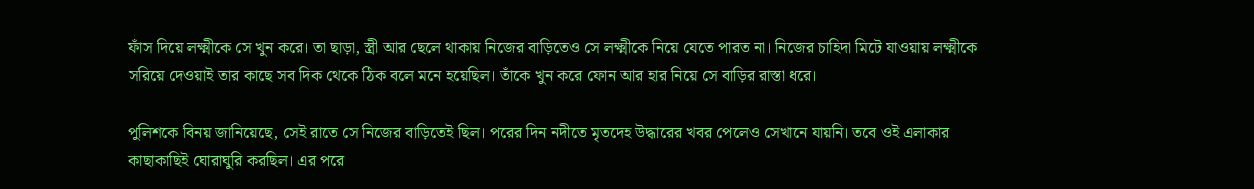ফাঁস দিয়ে লক্ষ্মীকে সে খুন করে। তা ছাড়া, স্ত্রী আর ছেলে থাকায় নিজের বাড়িতেও সে লক্ষ্মীকে নিয়ে যেতে পারত না। নিজের চাহিদা মিটে যাওয়ায় লক্ষ্মীকে সরিয়ে দেওয়াই তার কাছে সব দিক থেকে ঠিক বলে মনে হয়েছিল। তাঁকে খুন করে ফোন আর হার নিয়ে সে বাড়ির রাস্তা ধরে।

পুলিশকে বিনয় জানিয়েছে, সেই রাতে সে নিজের বাড়িতেই ছিল। পরের দিন নদীতে মৃতদেহ উদ্ধারের খবর পেলেও সেখানে যায়নি। তবে ওই এলাকার কাছাকাছিই ঘোরাঘুরি করছিল। এর পরে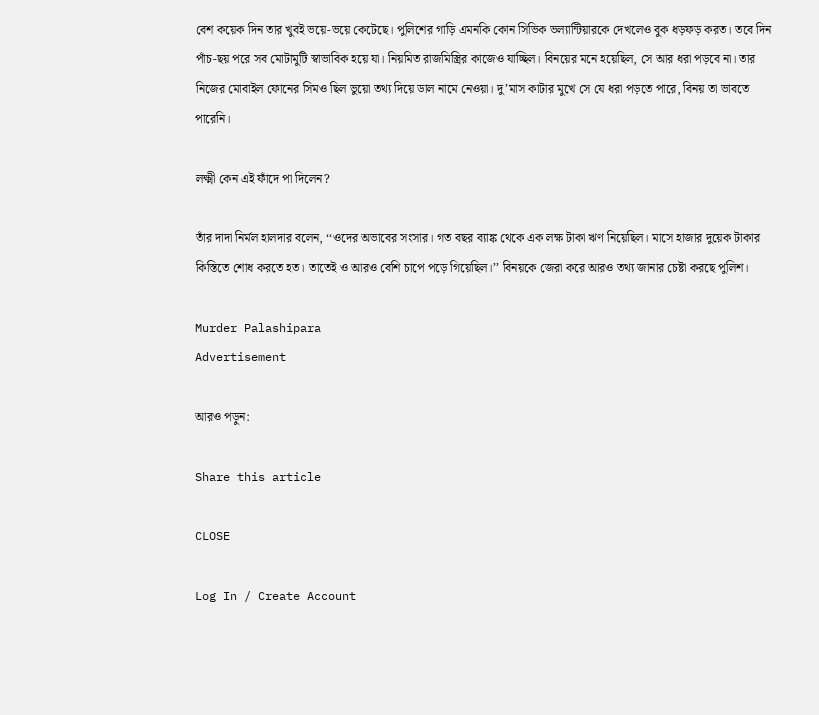বেশ কয়েক দিন তার খুবই ভয়ে-ভয়ে কেটেছে। পুলিশের গাড়ি এমনকি কোন সিভিক ভল্যান্টিয়ারকে দেখলেও বুক ধড়ফড় করত। তবে দিন পাঁচ-ছয় পরে সব মোটামুটি স্বাভাবিক হয়ে যা। নিয়মিত রাজমিস্ত্রির কাজেও যাচ্ছিল। বিনয়ের মনে হয়েছিল, সে আর ধরা পড়বে না। তার নিজের মোবাইল ফোনের সিমও ছিল ভুয়ো তথ্য দিয়ে ডাল নামে নেওয়া। দু’মাস কাটার মুখে সে যে ধরা পড়তে পারে, বিনয় তা ভাবতে পারেনি।

লক্ষ্মী কেন এই ফাঁদে পা দিলেন?

তাঁর দাদা নির্মল হালদার বলেন, ‘‘ওদের অভাবের সংসার। গত বছর ব্যাঙ্ক থেকে এক লক্ষ টাকা ঋণ নিয়েছিল। মাসে হাজার দুয়েক টাকার কিস্তিতে শোধ করতে হত। তাতেই ও আরও বেশি চাপে পড়ে গিয়েছিল।’’ বিনয়কে জেরা করে আরও তথ্য জানার চেষ্টা করছে পুলিশ।

Murder Palashipara
Advertisement

আরও পড়ুন:

Share this article

CLOSE

Log In / Create Account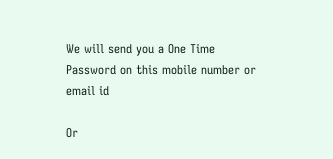We will send you a One Time Password on this mobile number or email id

Or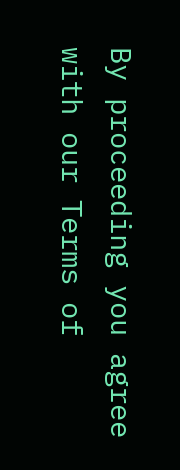By proceeding you agree with our Terms of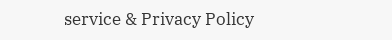service & Privacy Policy